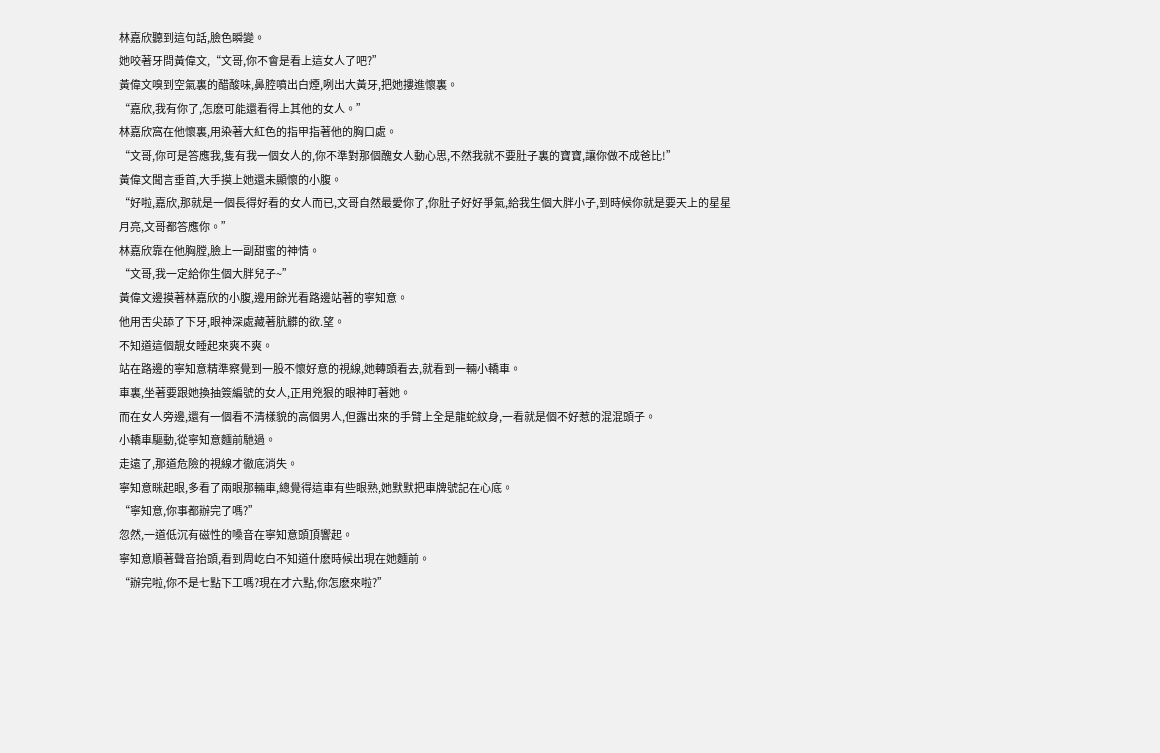林嘉欣聽到這句話,臉色瞬變。
她咬著牙問黃偉文,“文哥,你不會是看上這女人了吧?”
黃偉文嗅到空氣裏的醋酸味,鼻腔噴出白煙,咧出大黃牙,把她摟進懷裏。
“嘉欣,我有你了,怎麽可能還看得上其他的女人。”
林嘉欣窩在他懷裏,用染著大紅色的指甲指著他的胸口處。
“文哥,你可是答應我,隻有我一個女人的,你不準對那個醜女人動心思,不然我就不要肚子裏的寶寶,讓你做不成爸比!”
黃偉文聞言垂首,大手摸上她還未顯懷的小腹。
“好啦,嘉欣,那就是一個長得好看的女人而已,文哥自然最愛你了,你肚子好好爭氣,給我生個大胖小子,到時候你就是要天上的星星月亮,文哥都答應你。”
林嘉欣靠在他胸膛,臉上一副甜蜜的神情。
“文哥,我一定給你生個大胖兒子~”
黃偉文邊摸著林嘉欣的小腹,邊用餘光看路邊站著的寧知意。
他用舌尖舔了下牙,眼神深處藏著肮髒的欲.望。
不知道這個靚女睡起來爽不爽。
站在路邊的寧知意精準察覺到一股不懷好意的視線,她轉頭看去,就看到一輛小轎車。
車裏,坐著要跟她換抽簽編號的女人,正用兇狠的眼神盯著她。
而在女人旁邊,還有一個看不清樣貌的高個男人,但露出來的手臂上全是龍蛇紋身,一看就是個不好惹的混混頭子。
小轎車驅動,從寧知意麵前馳過。
走遠了,那道危險的視線才徹底消失。
寧知意眯起眼,多看了兩眼那輛車,總覺得這車有些眼熟,她默默把車牌號記在心底。
“寧知意,你事都辦完了嗎?”
忽然,一道低沉有磁性的嗓音在寧知意頭頂響起。
寧知意順著聲音抬頭,看到周屹白不知道什麽時候出現在她麵前。
“辦完啦,你不是七點下工嗎?現在才六點,你怎麽來啦?”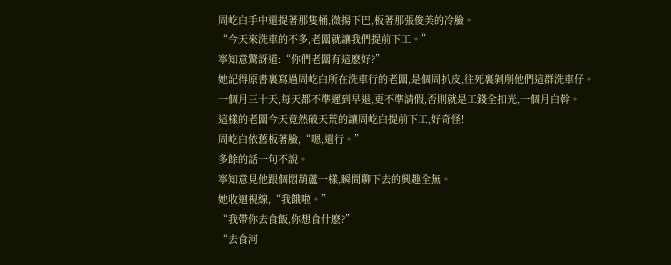周屹白手中還提著那隻桶,微揚下巴,板著那張俊美的冷臉。
“今天來洗車的不多,老闆就讓我們提前下工。”
寧知意驚訝道:“你們老闆有這麽好?”
她記得原書裏寫過周屹白所在洗車行的老闆,是個周扒皮,往死裏剝削他們這群洗車仔。
一個月三十天,每天都不準遲到早退,更不準請假,否則就是工錢全扣光,一個月白幹。
這樣的老闆今天竟然破天荒的讓周屹白提前下工,好奇怪!
周屹白依舊板著臉,“嗯,還行。”
多餘的話一句不說。
寧知意見他跟個悶葫蘆一樣,瞬間聊下去的興趣全無。
她收迴視線,“我餓啦。”
“我帶你去食飯,你想食什麽?”
“去食河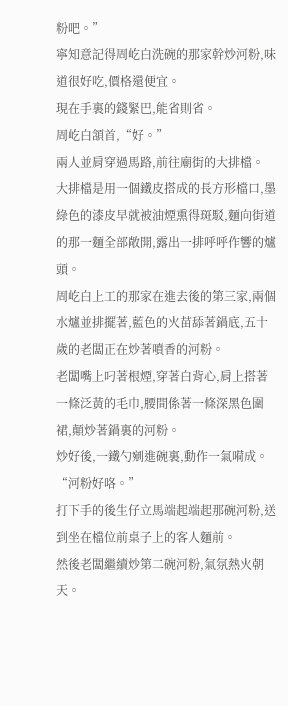粉吧。”
寧知意記得周屹白洗碗的那家幹炒河粉,味道很好吃,價格還便宜。
現在手裏的錢緊巴,能省則省。
周屹白頷首,“好。”
兩人並肩穿過馬路,前往廟街的大排檔。
大排檔是用一個鐵皮搭成的長方形檔口,墨綠色的漆皮早就被油煙熏得斑駁,麵向街道的那一麵全部敞開,露出一排呼呼作響的爐頭。
周屹白上工的那家在進去後的第三家,兩個水爐並排擺著,藍色的火苗舔著鍋底,五十歲的老闆正在炒著噴香的河粉。
老闆嘴上叼著根煙,穿著白背心,肩上搭著一條泛黃的毛巾,腰間係著一條深黑色圍裙,顛炒著鍋裏的河粉。
炒好後,一鐵勺剜進碗裏,動作一氣嗬成。
“河粉好咯。”
打下手的後生仔立馬端起端起那碗河粉,送到坐在檔位前桌子上的客人麵前。
然後老闆繼續炒第二碗河粉,氣氛熱火朝天。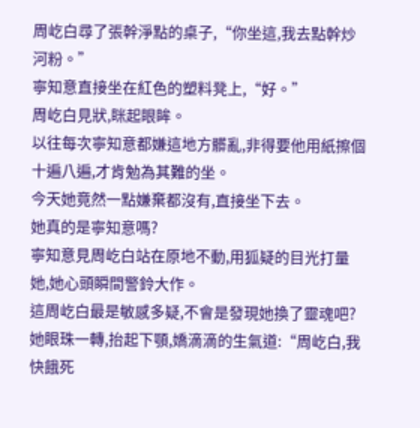周屹白尋了張幹淨點的桌子,“你坐這,我去點幹炒河粉。”
寧知意直接坐在紅色的塑料凳上,“好。”
周屹白見狀,眯起眼眸。
以往每次寧知意都嫌這地方髒亂,非得要他用紙擦個十遍八遍,才肯勉為其難的坐。
今天她竟然一點嫌棄都沒有,直接坐下去。
她真的是寧知意嗎?
寧知意見周屹白站在原地不動,用狐疑的目光打量她,她心頭瞬間警鈴大作。
這周屹白最是敏感多疑,不會是發現她換了靈魂吧?
她眼珠一轉,抬起下顎,嬌滴滴的生氣道:“周屹白,我快餓死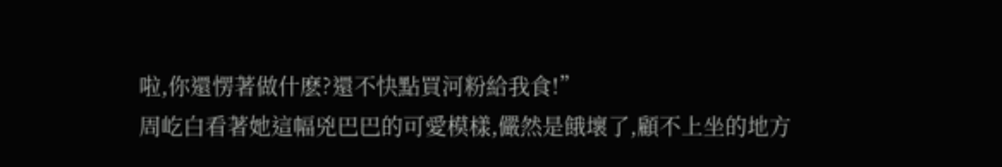啦,你還愣著做什麽?還不快點買河粉給我食!”
周屹白看著她這幅兇巴巴的可愛模樣,儼然是餓壞了,顧不上坐的地方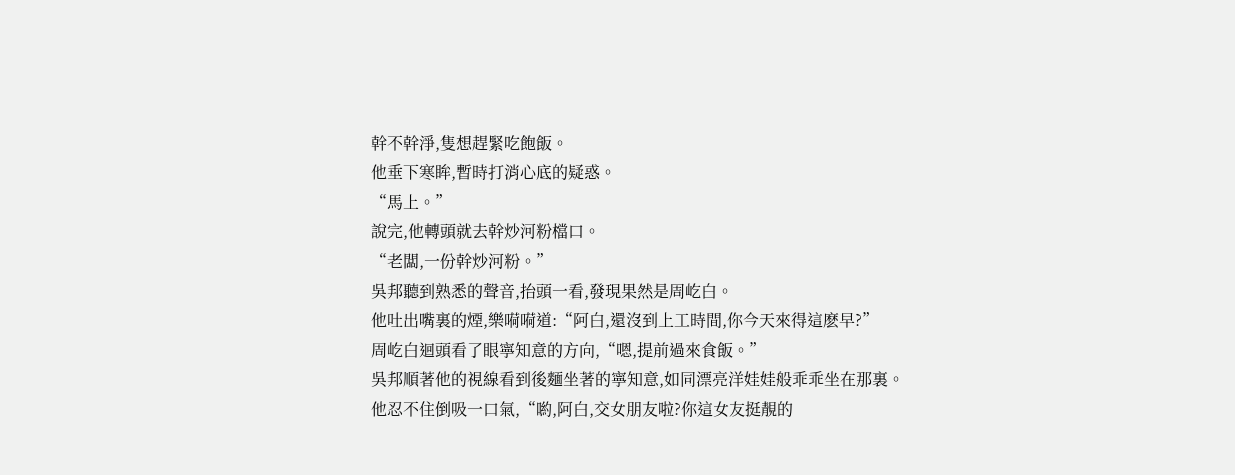幹不幹淨,隻想趕緊吃飽飯。
他垂下寒眸,暫時打消心底的疑惑。
“馬上。”
說完,他轉頭就去幹炒河粉檔口。
“老闆,一份幹炒河粉。”
吳邦聽到熟悉的聲音,抬頭一看,發現果然是周屹白。
他吐出嘴裏的煙,樂嗬嗬道:“阿白,還沒到上工時間,你今天來得這麽早?”
周屹白迴頭看了眼寧知意的方向,“嗯,提前過來食飯。”
吳邦順著他的視線看到後麵坐著的寧知意,如同漂亮洋娃娃般乖乖坐在那裏。
他忍不住倒吸一口氣,“喲,阿白,交女朋友啦?你這女友挺靚的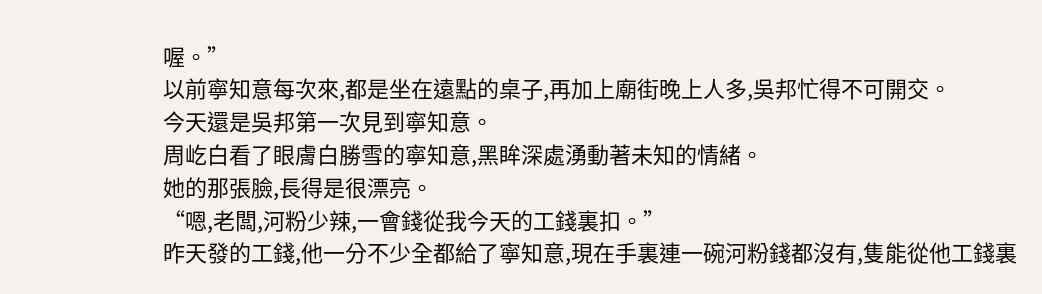喔。”
以前寧知意每次來,都是坐在遠點的桌子,再加上廟街晚上人多,吳邦忙得不可開交。
今天還是吳邦第一次見到寧知意。
周屹白看了眼膚白勝雪的寧知意,黑眸深處湧動著未知的情緒。
她的那張臉,長得是很漂亮。
“嗯,老闆,河粉少辣,一會錢從我今天的工錢裏扣。”
昨天發的工錢,他一分不少全都給了寧知意,現在手裏連一碗河粉錢都沒有,隻能從他工錢裏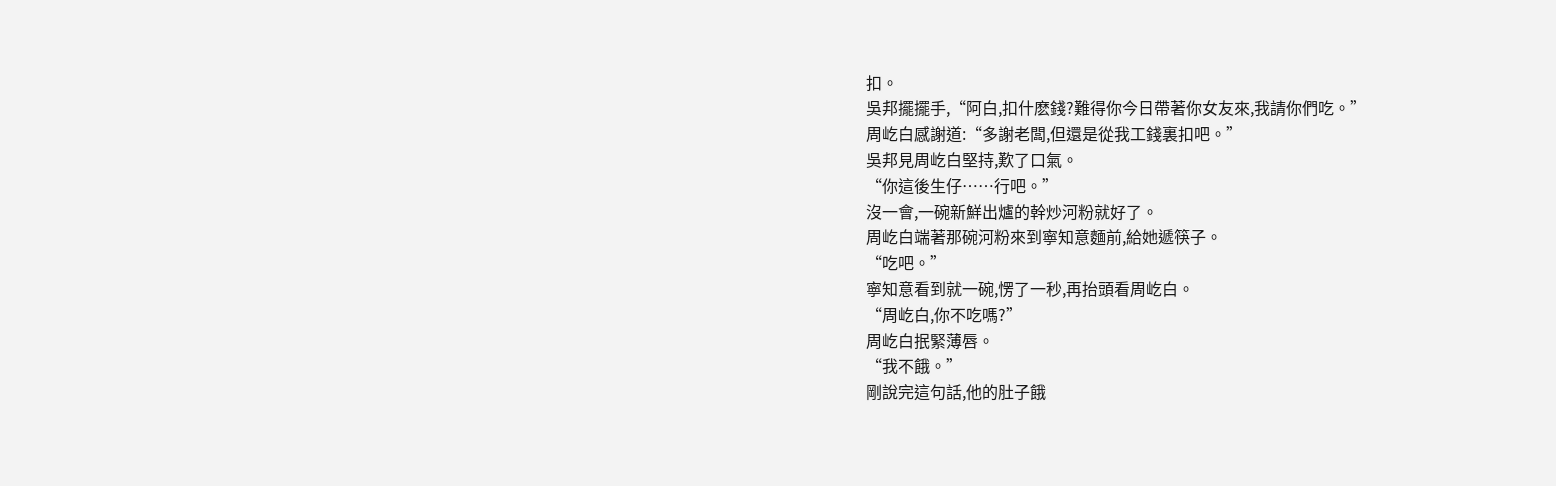扣。
吳邦擺擺手,“阿白,扣什麽錢?難得你今日帶著你女友來,我請你們吃。”
周屹白感謝道:“多謝老闆,但還是從我工錢裏扣吧。”
吳邦見周屹白堅持,歎了口氣。
“你這後生仔……行吧。”
沒一會,一碗新鮮出爐的幹炒河粉就好了。
周屹白端著那碗河粉來到寧知意麵前,給她遞筷子。
“吃吧。”
寧知意看到就一碗,愣了一秒,再抬頭看周屹白。
“周屹白,你不吃嗎?”
周屹白抿緊薄唇。
“我不餓。”
剛說完這句話,他的肚子餓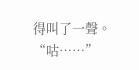得叫了一聲。
“咕……”